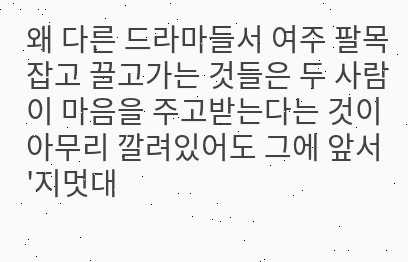왜 다른 드라마들서 여주 팔목 잡고 끌고가는 것들은 두 사람이 마음을 주고받는다는 것이 아무리 깔려있어도 그에 앞서
'지멋대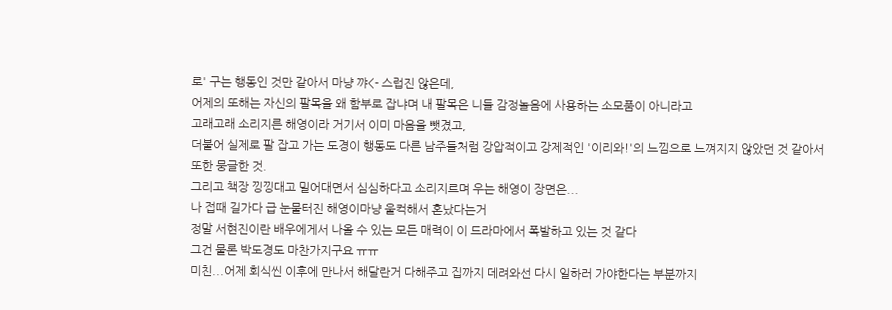로' 구는 행동인 것만 같아서 마냥 꺄<- 스럽진 않은데,
어제의 또해는 자신의 팔목을 왜 함부로 잡냐며 내 팔목은 니들 감정놀음에 사용하는 소모품이 아니라고
고래고래 소리지른 해영이라 거기서 이미 마음을 뺏겼고,
더불어 실제로 팔 잡고 가는 도경이 행동도 다른 남주들처럼 강압적이고 강제적인 '이리와!'의 느낌으로 느껴지지 않았던 것 같아서 또한 뭉글한 것.
그리고 책장 낑낑대고 밀어대면서 심심하다고 소리지르며 우는 해영이 장면은...
나 접때 길가다 급 눈물터진 해영이마냥 울컥해서 혼났다는거
정말 서현진이란 배우에게서 나올 수 있는 모든 매력이 이 드라마에서 폭발하고 있는 것 같다
그건 물론 박도경도 마찬가지구요 ㅠㅠ
미친...어제 회식씬 이후에 만나서 해달란거 다해주고 집까지 데려와선 다시 일하러 가야한다는 부분까지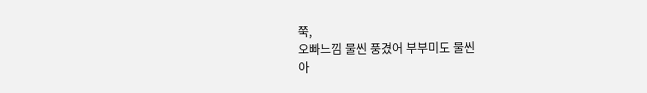쭉,
오빠느낌 물씬 풍겼어 부부미도 물씬
아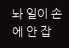놔 일이 손에 안 잡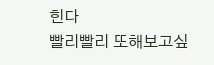힌다
빨리빨리 또해보고싶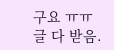구요 ㅠㅠ
글 다 받음.